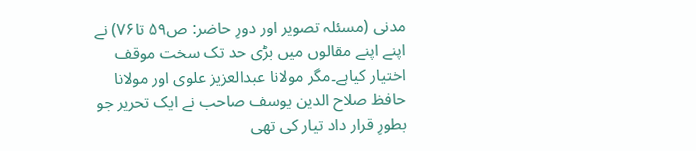مدنی (مسئلہ تصویر اور دورِ حاضر: ص۵۹ تا۷۶) نے اپنے اپنے مقالوں میں بڑی حد تک سخت موقف اختیار کیاہے۔مگر مولانا عبدالعزیز علوی اور مولانا حافظ صلاح الدین یوسف صاحب نے ایک تحریر جو بطورِ قرار داد تیار کی تھی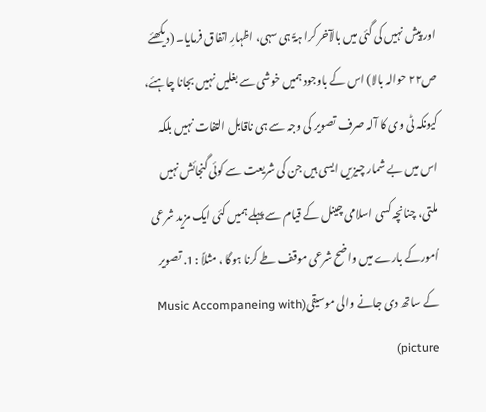اور پیش نہیں کی گئی میں بالآخر کرا ہۃً ہی سہی، اظہارِ اتفاق فرمایا۔ (دیکھئے ص۲۲ حوالہ بالا) اس کے باوجود ہمیں خوشی سے بغلیں نہیں بجانا چاہئے، کیونکہ ٹی وی کا آلہ صرف تصویر کی وجہ سے ہی ناقابل التفات نہیں بلکہ اس میں بے شمار چیزیں ایسی ہیں جن کی شریعت سے کوئی گنجائش نہیں ملتی، چنانچہ کسی اسلامی چینل کے قیام سے پہلے ہمیں کئی ایک مزید شرعی اُمورکے بارے میں واضح شرعی موقف طے کرنا ہوگا ، مثلاً : 1. تصویر کے ساتھ دی جانے والی موسیقی(Music Accompaneing with picture)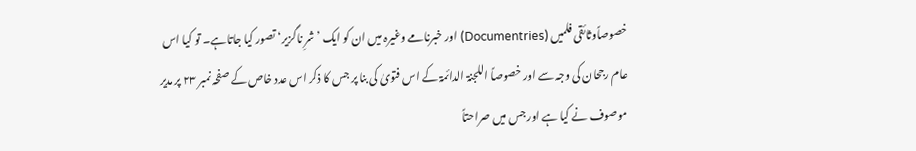خصوصاًوثائقی فلمیں (Documentries) اور خبرنامے وغیرہ میں ان کو ایک ’شرِ ناگزیر‘ تصور کیا جاتاہے۔ تو کیا اس عام رجحان کی وجہ سے اور خصوصاً اللجنۃ الدائمۃ کے اس فتویٰ کی بنا پر جس کا ذکر اس عدد خاص کے صفحہ نمبر ۲۳ پر مدیر موصوف نے کیا ہے اور جس میں صراحتاً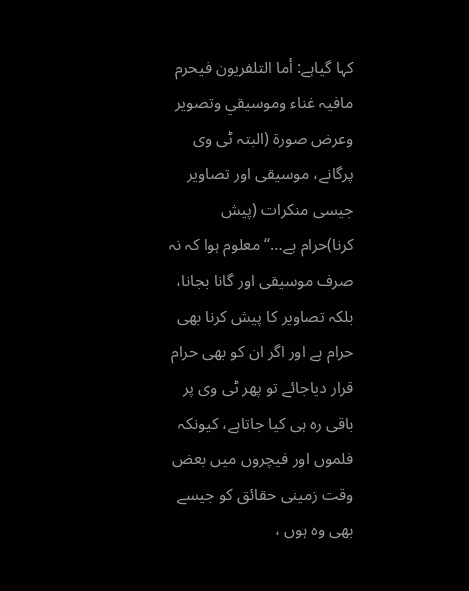کہا گیاہے: أما التلفریون فیحرم مافیہ غناء وموسیقي وتصویر وعرض صورۃ (البتہ ٹی وی پرگانے، موسیقی اور تصاویر جیسی منکرات (پیش کرنا)حرام ہے…‘‘ معلوم ہوا کہ نہ صرف موسیقی اور گانا بجانا، بلکہ تصاویر کا پیش کرنا بھی حرام ہے اور اگر ان کو بھی حرام قرار دیاجائے تو پھر ٹی وی پر باقی رہ ہی کیا جاتاہے، کیونکہ فلموں اور فیچروں میں بعض وقت زمینی حقائق کو جیسے بھی وہ ہوں ،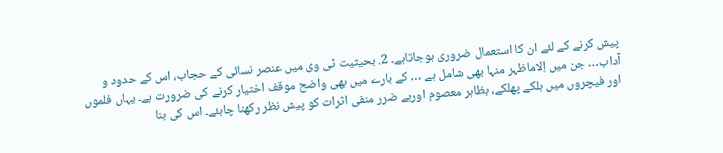پیش کرنے کے لئے ان کا استعمال ضروری ہوجاتاہے۔ 2. بحیثیت ٹی وی میں عنصر نسائی کے حجاب، اس کے حدود و آداب… جن میں اِلاماظہر منہا بھی شامل ہے … کے بارے میں بھی واضح موقف اختیار کرنے کی ضرورت ہے۔ یہاں فلموں اور فیچروں میں ہلکے پھلکے، بظاہر معصوم اوربے ضرر منفی اثرات کو پیش نظر رکھنا چاہئے۔ اس کی بنا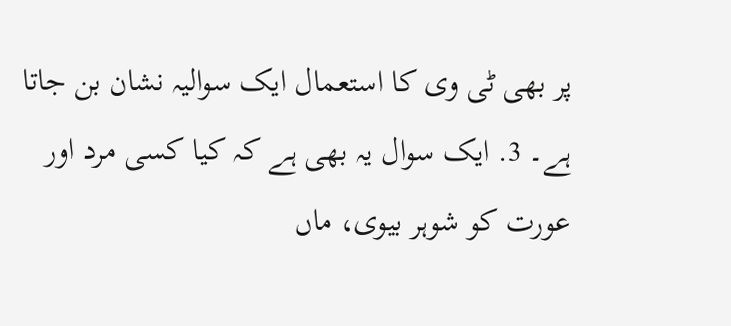پر بھی ٹی وی کا استعمال ایک سوالیہ نشان بن جاتا ہے۔ 3. ایک سوال یہ بھی ہے کہ کیا کسی مرد اور عورت کو شوہر بیوی، ماں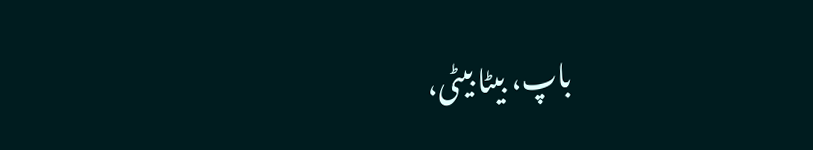باپ، بیٹا بیٹی،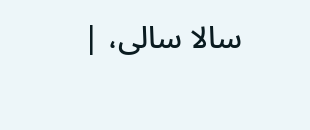سالا سالی، |